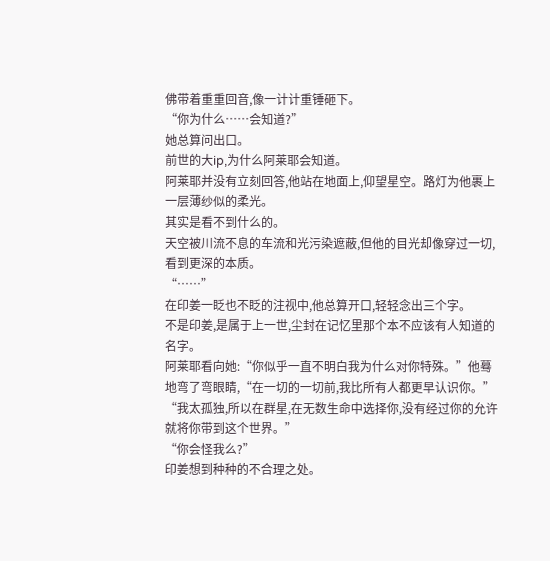佛带着重重回音,像一计计重锤砸下。
“你为什么……会知道?”
她总算问出口。
前世的大ip,为什么阿莱耶会知道。
阿莱耶并没有立刻回答,他站在地面上,仰望星空。路灯为他裹上一层薄纱似的柔光。
其实是看不到什么的。
天空被川流不息的车流和光污染遮蔽,但他的目光却像穿过一切,看到更深的本质。
“……”
在印姜一眨也不眨的注视中,他总算开口,轻轻念出三个字。
不是印姜,是属于上一世,尘封在记忆里那个本不应该有人知道的名字。
阿莱耶看向她:“你似乎一直不明白我为什么对你特殊。”他蓦地弯了弯眼睛,“在一切的一切前,我比所有人都更早认识你。”
“我太孤独,所以在群星,在无数生命中选择你,没有经过你的允许就将你带到这个世界。”
“你会怪我么?”
印姜想到种种的不合理之处。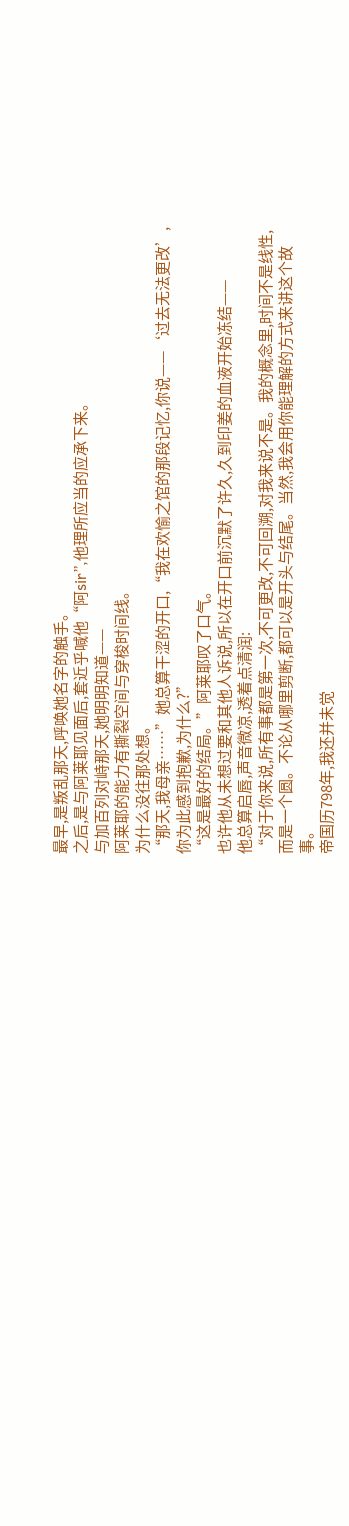最早,是叛乱那天,呼唤她名字的触手。
之后,是与阿莱耶见面后,套近乎喊他“阿sir”,他理所应当的应承下来。
与加百列对峙那天,她明明知道——
阿莱耶的能力有撕裂空间与穿梭时间线。
为什么没往那处想。
“那天,我母亲……”她总算干涩的开口,“我在欢愉之馆的那段记忆,你说——‘过去无法更改’,你为此感到抱歉,为什么?”
“这是最好的结局。”阿莱耶叹了口气。
也许他从未想过要和其他人诉说,所以在开口前沉默了许久,久到印姜的血液开始冻结——
他总算启唇,声音微凉,透着点清润:
“对于你来说,所有事都是第一次,不可更改,不可回溯,对我来说不是。我的概念里,时间不是线性,而是一个圆。不论从哪里剪断,都可以是开头与结尾。当然,我会用你能理解的方式来讲这个故事。
帝国历798年,我还并未觉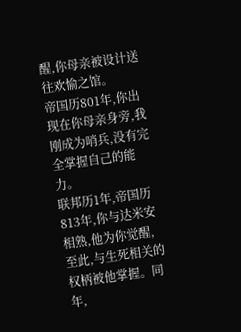醒,你母亲被设计送往欢愉之馆。
帝国历801年,你出现在你母亲身旁,我刚成为哨兵,没有完全掌握自己的能力。
联邦历1年,帝国历813年,你与达米安相熟,他为你觉醒,至此,与生死相关的权柄被他掌握。同年,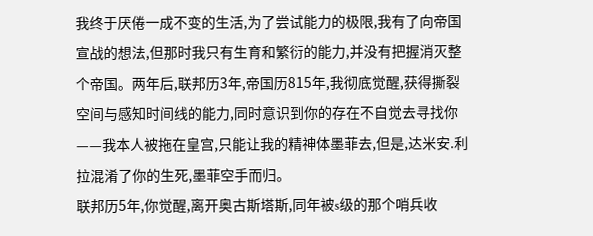我终于厌倦一成不变的生活,为了尝试能力的极限,我有了向帝国宣战的想法,但那时我只有生育和繁衍的能力,并没有把握消灭整个帝国。两年后,联邦历3年,帝国历815年,我彻底觉醒,获得撕裂空间与感知时间线的能力,同时意识到你的存在不自觉去寻找你——我本人被拖在皇宫,只能让我的精神体墨菲去,但是,达米安.利拉混淆了你的生死,墨菲空手而归。
联邦历5年,你觉醒,离开奥古斯塔斯,同年被s级的那个哨兵收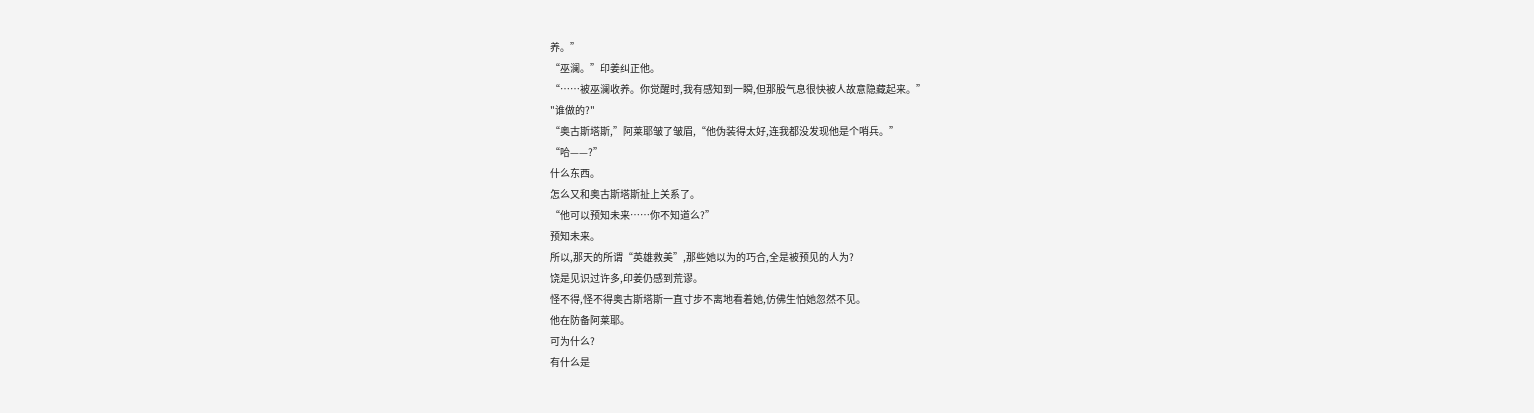养。”
“巫澜。”印姜纠正他。
“……被巫澜收养。你觉醒时,我有感知到一瞬,但那股气息很快被人故意隐藏起来。”
"谁做的?"
“奥古斯塔斯,”阿莱耶皱了皱眉,“他伪装得太好,连我都没发现他是个哨兵。”
“哈——?”
什么东西。
怎么又和奥古斯塔斯扯上关系了。
“他可以预知未来……你不知道么?”
预知未来。
所以,那天的所谓“英雄救美”,那些她以为的巧合,全是被预见的人为?
饶是见识过许多,印姜仍感到荒谬。
怪不得,怪不得奥古斯塔斯一直寸步不离地看着她,仿佛生怕她忽然不见。
他在防备阿莱耶。
可为什么?
有什么是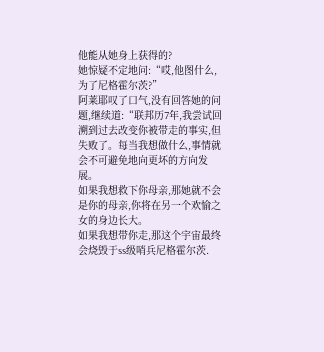他能从她身上获得的?
她惊疑不定地问:“哎,他图什么,为了尼格霍尔茨?”
阿莱耶叹了口气,没有回答她的问题,继续道:“联邦历7年,我尝试回溯到过去改变你被带走的事实,但失败了。每当我想做什么,事情就会不可避免地向更坏的方向发展。
如果我想救下你母亲,那她就不会是你的母亲,你将在另一个欢愉之女的身边长大。
如果我想带你走,那这个宇宙最终会烧毁于ss级哨兵尼格霍尔茨.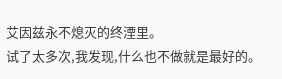艾因兹永不熄灭的终湮里。
试了太多次,我发现,什么也不做就是最好的。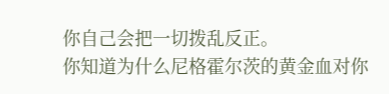你自己会把一切拨乱反正。
你知道为什么尼格霍尔茨的黄金血对你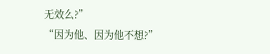无效么?”
“因为他、因为他不想?”